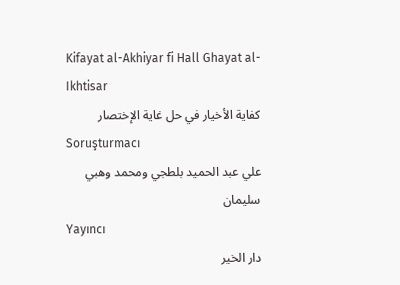Kifayat al-Akhiyar fi Hall Ghayat al-Ikhtisar
كفاية الأخيار في حل غاية الإختصار
Soruşturmacı
علي عبد الحميد بلطجي ومحمد وهبي سليمان
Yayıncı
دار الخير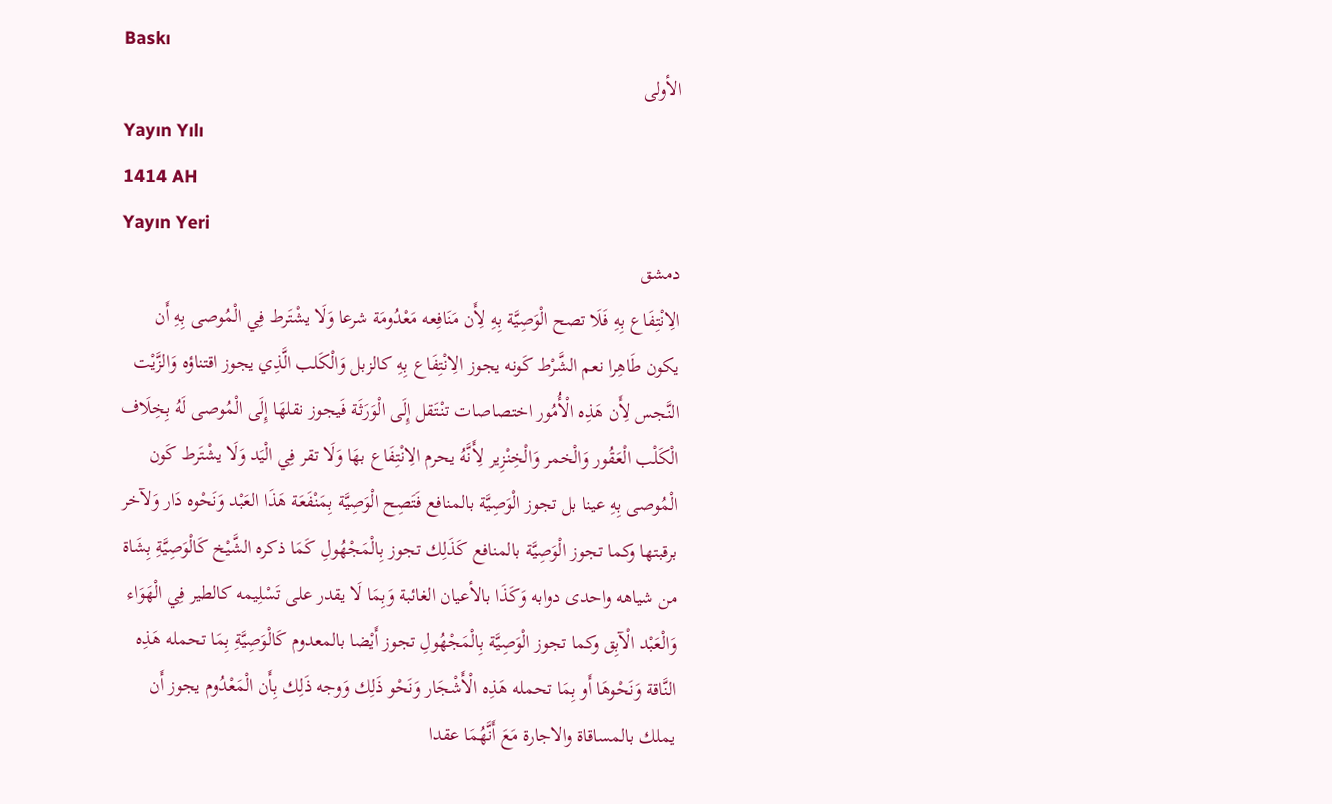Baskı
الأولى
Yayın Yılı
1414 AH
Yayın Yeri
دمشق
الِانْتِفَاع بِهِ فَلَا تصح الْوَصِيَّة بِهِ لِأَن مَنَافِعه مَعْدُومَة شرعا وَلَا يشْتَرط فِي الْمُوصى بِهِ أَن يكون طَاهِرا نعم الشَّرْط كَونه يجوز الِانْتِفَاع بِهِ كالزبل وَالْكَلب الَّذِي يجوز اقتناؤه وَالزَّيْت النَّجس لِأَن هَذِه الْأُمُور اختصاصات تنْتَقل إِلَى الْوَرَثَة فَيجوز نقلهَا إِلَى الْمُوصى لَهُ بِخِلَاف الْكَلْب الْعَقُور وَالْخمر وَالْخِنْزِير لِأَنَّهُ يحرم الِانْتِفَاع بهَا وَلَا تقر فِي الْيَد وَلَا يشْتَرط كَون الْمُوصى بِهِ عينا بل تجوز الْوَصِيَّة بالمنافع فَتَصِح الْوَصِيَّة بِمَنْفَعَة هَذَا العَبْد وَنَحْوه دَار وَلآخر برقبتها وكما تجوز الْوَصِيَّة بالمنافع كَذَلِك تجوز بِالْمَجْهُولِ كَمَا ذكره الشَّيْخ كَالْوَصِيَّةِ بِشَاة من شياهه واحدى دوابه وَكَذَا بالأعيان الغائبة وَبِمَا لَا يقدر على تَسْلِيمه كالطير فِي الْهَوَاء وَالْعَبْد الْآبِق وكما تجوز الْوَصِيَّة بِالْمَجْهُولِ تجوز أَيْضا بالمعدوم كَالْوَصِيَّةِ بِمَا تحمله هَذِه النَّاقة وَنَحْوهَا أَو بِمَا تحمله هَذِه الْأَشْجَار وَنَحْو ذَلِك وَوجه ذَلِك بِأَن الْمَعْدُوم يجوز أَن يملك بالمساقاة والاجارة مَعَ أَنَّهُمَا عقدا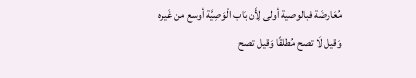مُعَارضَة فبالوصية أولى لِأَن بَاب الْوَصِيَّة أوسع من غَيره وَقيل لَا تصح مُطلقًا وَقيل تصح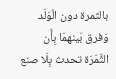بالثمرة دون الْوَلَد وَفرق بَينهمَا بِأَن الثَّمَرَة تحدث بِلَا صنع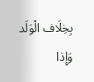بِخِلَاف الْوَلَد وَإِذا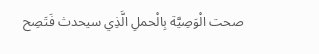صحت الْوَصِيَّة بِالْحملِ الَّذِي سيحدث فَتَصِح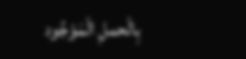بِالْحملِ الْمَوْجُود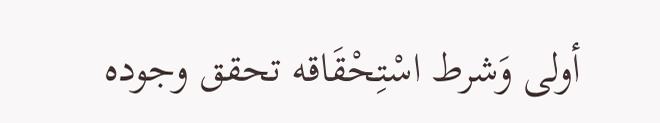أولى وَشرط اسْتِحْقَاقه تحقق وجوده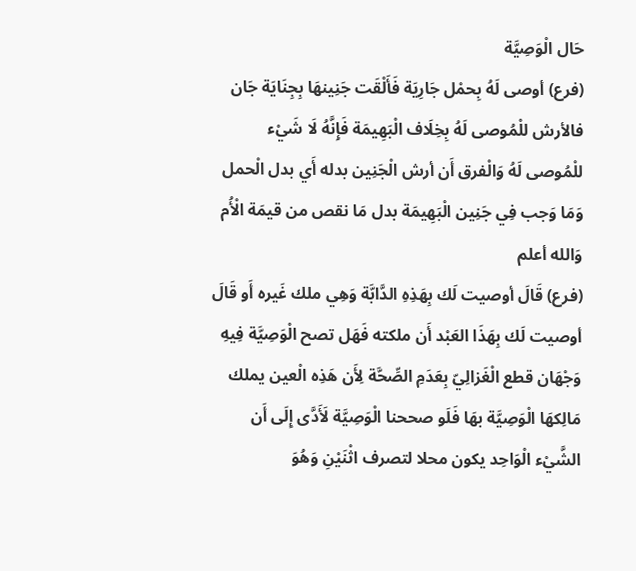حَال الْوَصِيَّة
(فرع) أوصى لَهُ بِحمْل جَارِيَة فَأَلْقَت جَنِينهَا بِجِنَايَة جَان فالأرش للْمُوصى لَهُ بِخِلَاف الْبَهِيمَة فَإِنَّهُ لَا شَيْء للْمُوصى لَهُ وَالْفرق أَن أرش الْجَنِين بدله أَي بدل الْحمل وَمَا وَجب فِي جَنِين الْبَهِيمَة بدل مَا نقص من قيمَة الْأُم وَالله أعلم
(فرع) قَالَ أوصيت لَك بِهَذِهِ الدَّابَّة وَهِي ملك غَيره أَو قَالَ أوصيت لَك بِهَذَا العَبْد أَن ملكته فَهَل تصح الْوَصِيَّة فِيهِ وَجْهَان قطع الْغَزالِيّ بِعَدَمِ الصِّحَّة لِأَن هَذِه الْعين يملك مَالِكهَا الْوَصِيَّة بهَا فَلَو صححنا الْوَصِيَّة لَأَدَّى إِلَى أَن الشَّيْء الْوَاحِد يكون محلا لتصرف اثْنَيْنِ وَهُوَ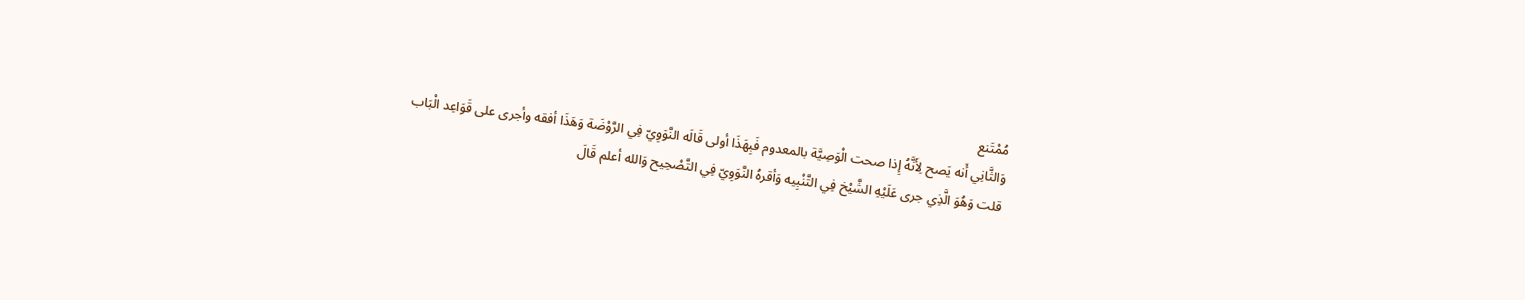مُمْتَنع
وَالثَّانِي أَنه يَصح لِأَنَّهُ إِذا صحت الْوَصِيَّة بالمعدوم فَبِهَذَا أولى قَالَه النَّوَوِيّ فِي الرَّوْضَة وَهَذَا أفقه وأجرى على قَوَاعِد الْبَاب
قلت وَهُوَ الَّذِي جرى عَلَيْهِ الشَّيْخ فِي التَّنْبِيه وَأقرهُ النَّوَوِيّ فِي التَّصْحِيح وَالله أعلم قَالَ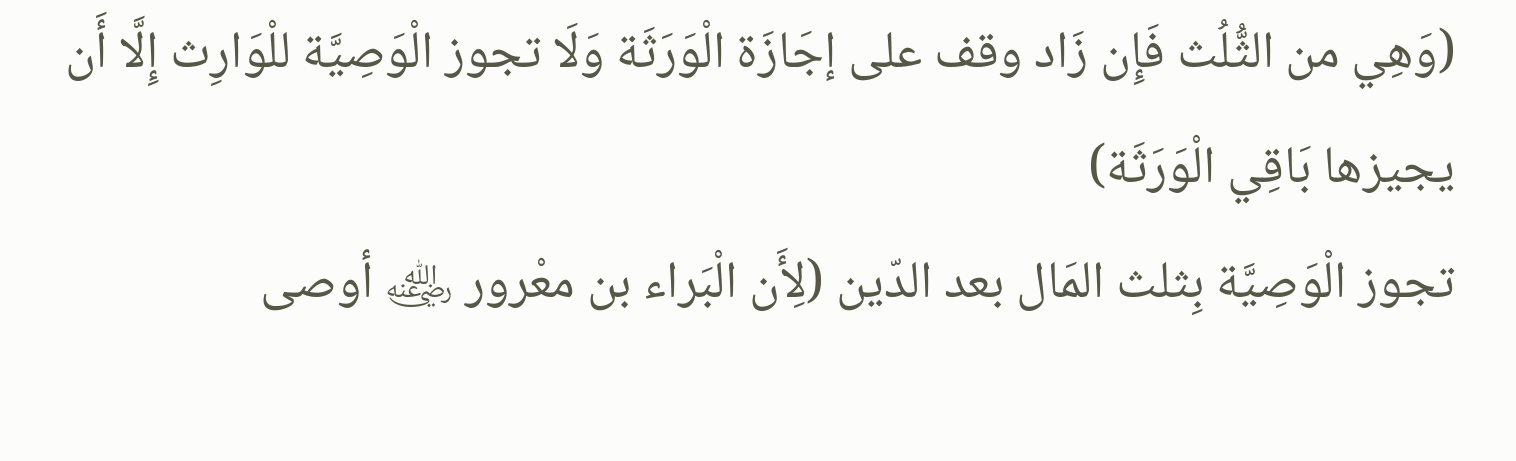(وَهِي من الثُّلُث فَإِن زَاد وقف على إجَازَة الْوَرَثَة وَلَا تجوز الْوَصِيَّة للْوَارِث إِلَّا أَن يجيزها بَاقِي الْوَرَثَة)
تجوز الْوَصِيَّة بِثلث المَال بعد الدّين (لِأَن الْبَراء بن معْرور ﵁ أوصى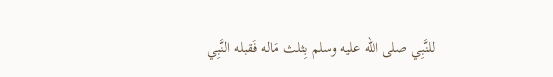للنَّبِي صلى الله عليه وسلم بِثلث مَاله فَقبله النَّبِي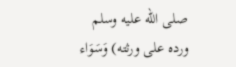صلى الله عليه وسلم ورده على ورثته) وَسَوَاء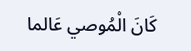كَانَ الْمُوصي عَالما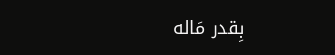بِقدر مَاله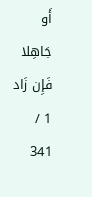أَو جَاهِلا فَإِن زَاد
1 / 341